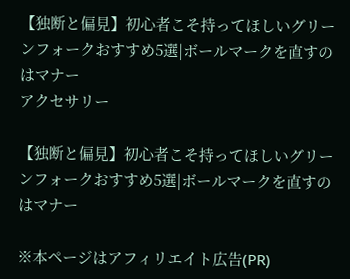【独断と偏見】初心者こそ持ってほしいグリーンフォークおすすめ5選|ボールマークを直すのはマナー
アクセサリー

【独断と偏見】初心者こそ持ってほしいグリーンフォークおすすめ5選|ボールマークを直すのはマナー

※本ページはアフィリエイト広告(PR)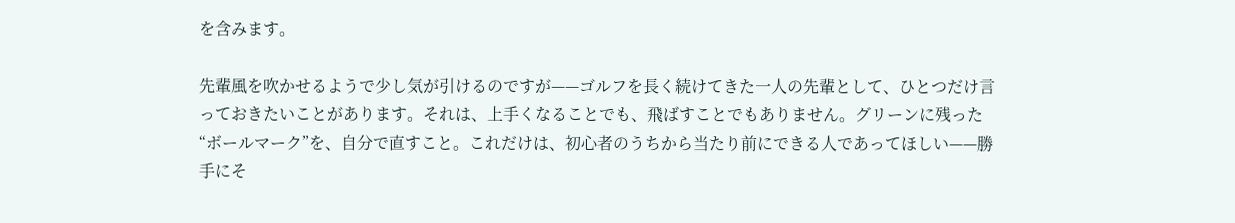を含みます。

先輩風を吹かせるようで少し気が引けるのですが——ゴルフを長く続けてきた一人の先輩として、ひとつだけ言っておきたいことがあります。それは、上手くなることでも、飛ばすことでもありません。グリーンに残った“ボールマーク”を、自分で直すこと。これだけは、初心者のうちから当たり前にできる人であってほしい——勝手にそ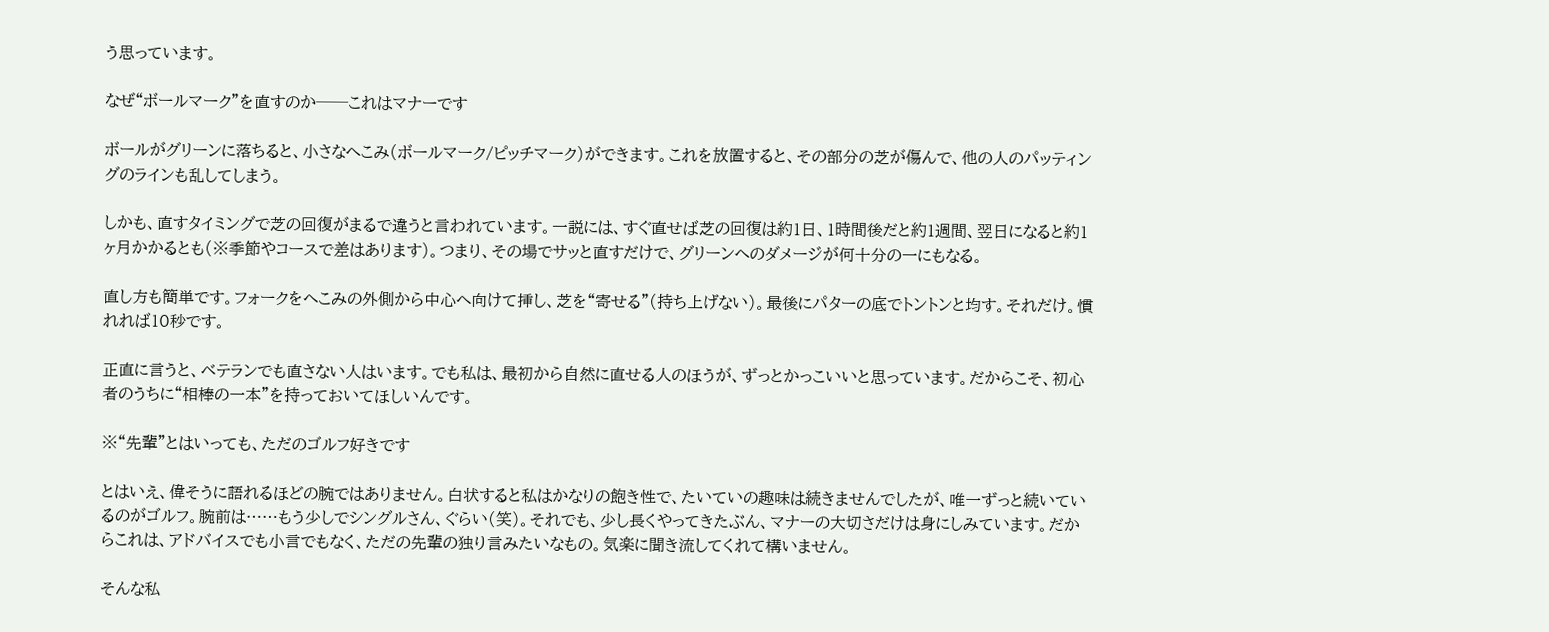う思っています。

なぜ“ボールマーク”を直すのか──これはマナーです

ボールがグリーンに落ちると、小さなへこみ(ボールマーク/ピッチマーク)ができます。これを放置すると、その部分の芝が傷んで、他の人のパッティングのラインも乱してしまう。

しかも、直すタイミングで芝の回復がまるで違うと言われています。一説には、すぐ直せば芝の回復は約1日、1時間後だと約1週間、翌日になると約1ヶ月かかるとも(※季節やコースで差はあります)。つまり、その場でサッと直すだけで、グリーンへのダメージが何十分の一にもなる。

直し方も簡単です。フォークをへこみの外側から中心へ向けて挿し、芝を“寄せる”(持ち上げない)。最後にパターの底でトントンと均す。それだけ。慣れれば10秒です。

正直に言うと、ベテランでも直さない人はいます。でも私は、最初から自然に直せる人のほうが、ずっとかっこいいと思っています。だからこそ、初心者のうちに“相棒の一本”を持っておいてほしいんです。

※“先輩”とはいっても、ただのゴルフ好きです

とはいえ、偉そうに語れるほどの腕ではありません。白状すると私はかなりの飽き性で、たいていの趣味は続きませんでしたが、唯一ずっと続いているのがゴルフ。腕前は……もう少しでシングルさん、ぐらい(笑)。それでも、少し長くやってきたぶん、マナーの大切さだけは身にしみています。だからこれは、アドバイスでも小言でもなく、ただの先輩の独り言みたいなもの。気楽に聞き流してくれて構いません。

そんな私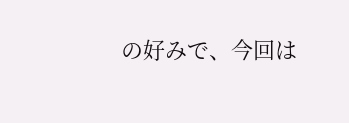の好みで、今回は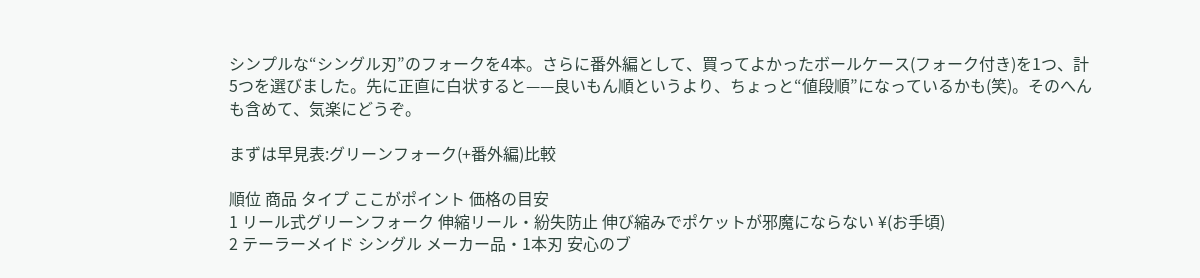シンプルな“シングル刃”のフォークを4本。さらに番外編として、買ってよかったボールケース(フォーク付き)を1つ、計5つを選びました。先に正直に白状すると——良いもん順というより、ちょっと“値段順”になっているかも(笑)。そのへんも含めて、気楽にどうぞ。

まずは早見表:グリーンフォーク(+番外編)比較

順位 商品 タイプ ここがポイント 価格の目安
1 リール式グリーンフォーク 伸縮リール・紛失防止 伸び縮みでポケットが邪魔にならない ¥(お手頃)
2 テーラーメイド シングル メーカー品・1本刃 安心のブ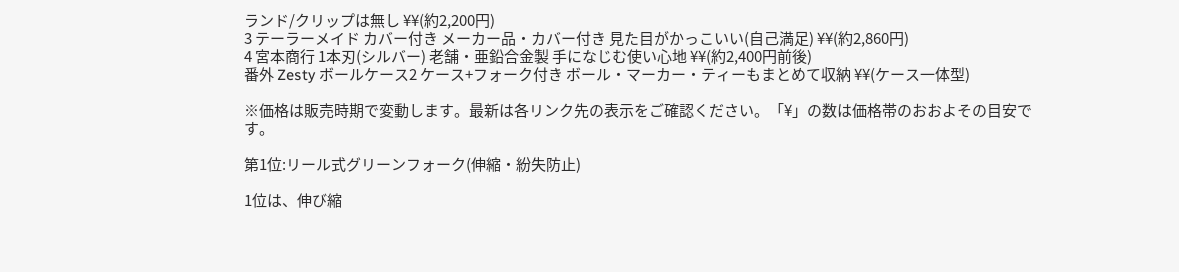ランド/クリップは無し ¥¥(約2,200円)
3 テーラーメイド カバー付き メーカー品・カバー付き 見た目がかっこいい(自己満足) ¥¥(約2,860円)
4 宮本商行 1本刃(シルバー) 老舗・亜鉛合金製 手になじむ使い心地 ¥¥(約2,400円前後)
番外 Zesty ボールケース2 ケース+フォーク付き ボール・マーカー・ティーもまとめて収納 ¥¥(ケース一体型)

※価格は販売時期で変動します。最新は各リンク先の表示をご確認ください。「¥」の数は価格帯のおおよその目安です。

第1位:リール式グリーンフォーク(伸縮・紛失防止)

1位は、伸び縮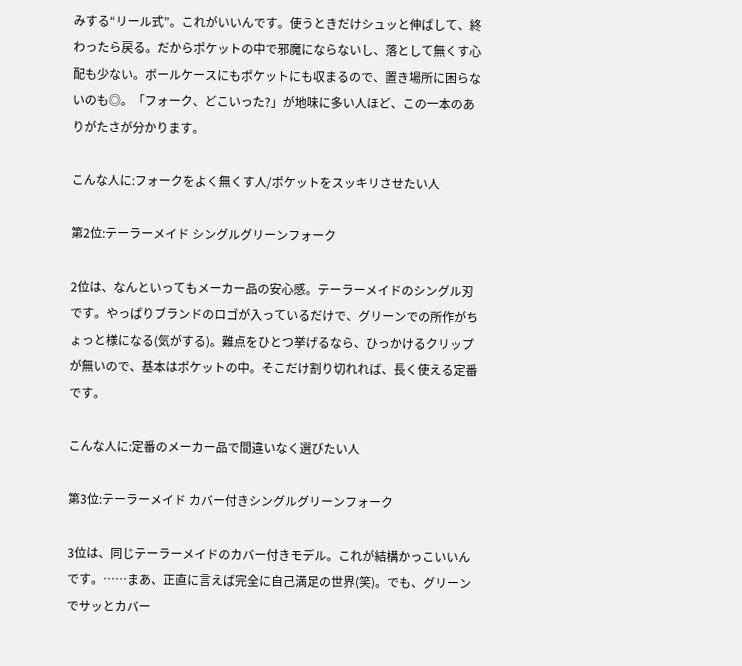みする“リール式”。これがいいんです。使うときだけシュッと伸ばして、終わったら戻る。だからポケットの中で邪魔にならないし、落として無くす心配も少ない。ボールケースにもポケットにも収まるので、置き場所に困らないのも◎。「フォーク、どこいった?」が地味に多い人ほど、この一本のありがたさが分かります。

こんな人に:フォークをよく無くす人/ポケットをスッキリさせたい人

第2位:テーラーメイド シングルグリーンフォーク

2位は、なんといってもメーカー品の安心感。テーラーメイドのシングル刃です。やっぱりブランドのロゴが入っているだけで、グリーンでの所作がちょっと様になる(気がする)。難点をひとつ挙げるなら、ひっかけるクリップが無いので、基本はポケットの中。そこだけ割り切れれば、長く使える定番です。

こんな人に:定番のメーカー品で間違いなく選びたい人

第3位:テーラーメイド カバー付きシングルグリーンフォーク

3位は、同じテーラーメイドのカバー付きモデル。これが結構かっこいいんです。……まあ、正直に言えば完全に自己満足の世界(笑)。でも、グリーンでサッとカバー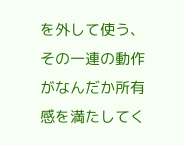を外して使う、その一連の動作がなんだか所有感を満たしてく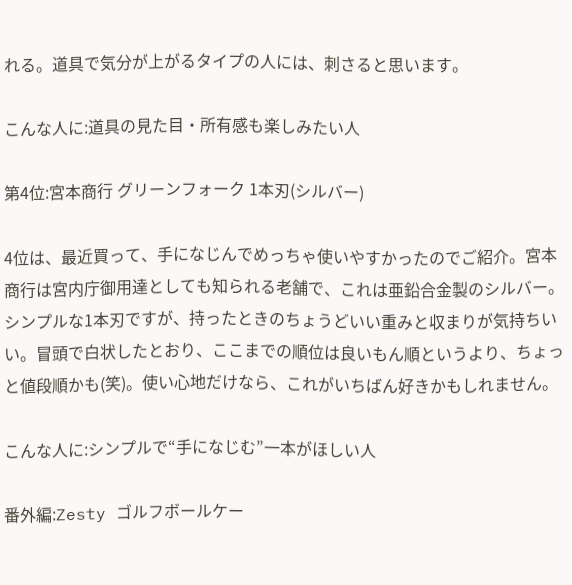れる。道具で気分が上がるタイプの人には、刺さると思います。

こんな人に:道具の見た目・所有感も楽しみたい人

第4位:宮本商行 グリーンフォーク 1本刃(シルバー)

4位は、最近買って、手になじんでめっちゃ使いやすかったのでご紹介。宮本商行は宮内庁御用達としても知られる老舗で、これは亜鉛合金製のシルバー。シンプルな1本刃ですが、持ったときのちょうどいい重みと収まりが気持ちいい。冒頭で白状したとおり、ここまでの順位は良いもん順というより、ちょっと値段順かも(笑)。使い心地だけなら、これがいちばん好きかもしれません。

こんな人に:シンプルで“手になじむ”一本がほしい人

番外編:Zesty ゴルフボールケー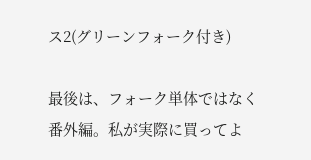ス2(グリーンフォーク付き)

最後は、フォーク単体ではなく番外編。私が実際に買ってよ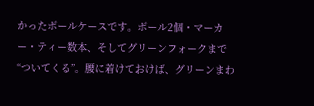かったボールケースです。ボール2個・マーカー・ティー数本、そしてグリーンフォークまで“ついてくる”。腰に着けておけば、グリーンまわ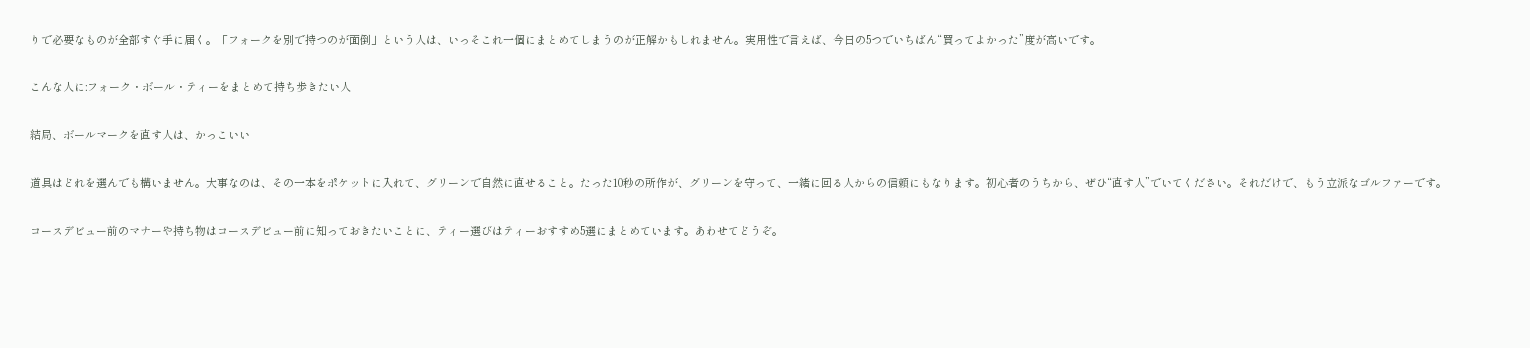りで必要なものが全部すぐ手に届く。「フォークを別で持つのが面倒」という人は、いっそこれ一個にまとめてしまうのが正解かもしれません。実用性で言えば、今日の5つでいちばん“買ってよかった”度が高いです。

こんな人に:フォーク・ボール・ティーをまとめて持ち歩きたい人

結局、ボールマークを直す人は、かっこいい

道具はどれを選んでも構いません。大事なのは、その一本をポケットに入れて、グリーンで自然に直せること。たった10秒の所作が、グリーンを守って、一緒に回る人からの信頼にもなります。初心者のうちから、ぜひ“直す人”でいてください。それだけで、もう立派なゴルファーです。

コースデビュー前のマナーや持ち物はコースデビュー前に知っておきたいことに、ティー選びはティーおすすめ5選にまとめています。あわせてどうぞ。